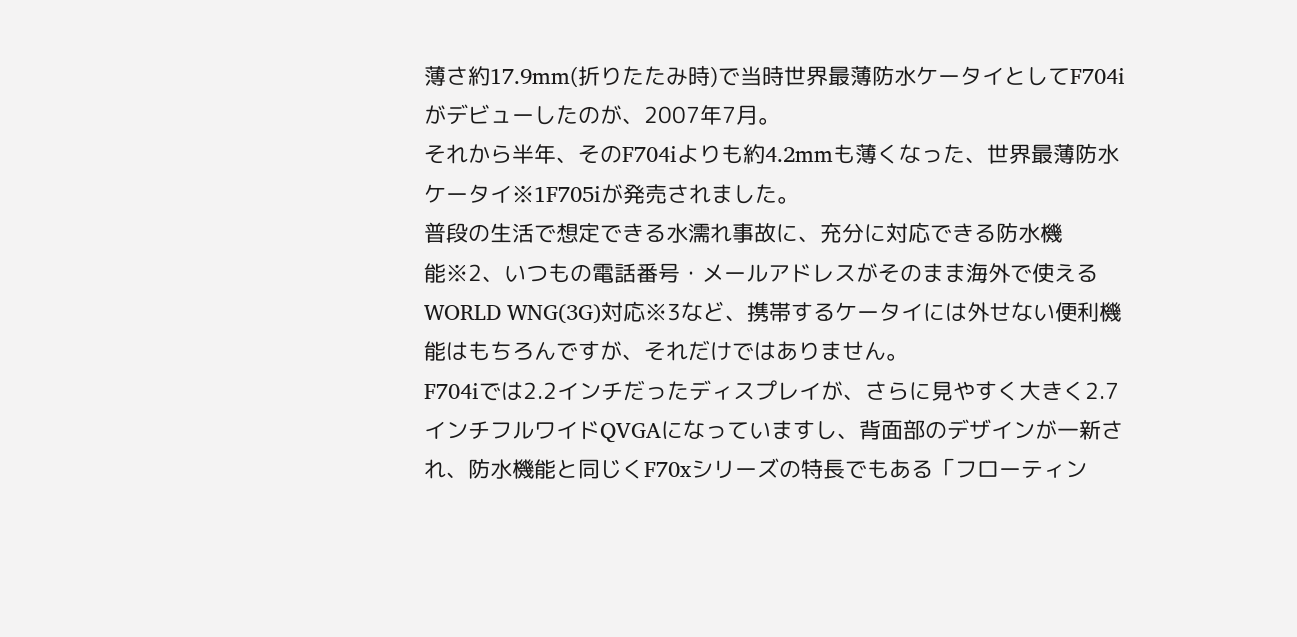薄さ約17.9mm(折りたたみ時)で当時世界最薄防水ケータイとしてF704iがデビューしたのが、2007年7月。
それから半年、そのF704iよりも約4.2mmも薄くなった、世界最薄防水ケータイ※1F705iが発売されました。
普段の生活で想定できる水濡れ事故に、充分に対応できる防水機能※2、いつもの電話番号・メールアドレスがそのまま海外で使えるWORLD WNG(3G)対応※3など、携帯するケータイには外せない便利機能はもちろんですが、それだけではありません。
F704iでは2.2インチだったディスプレイが、さらに見やすく大きく2.7インチフルワイドQVGAになっていますし、背面部のデザインが一新され、防水機能と同じくF70xシリーズの特長でもある「フローティン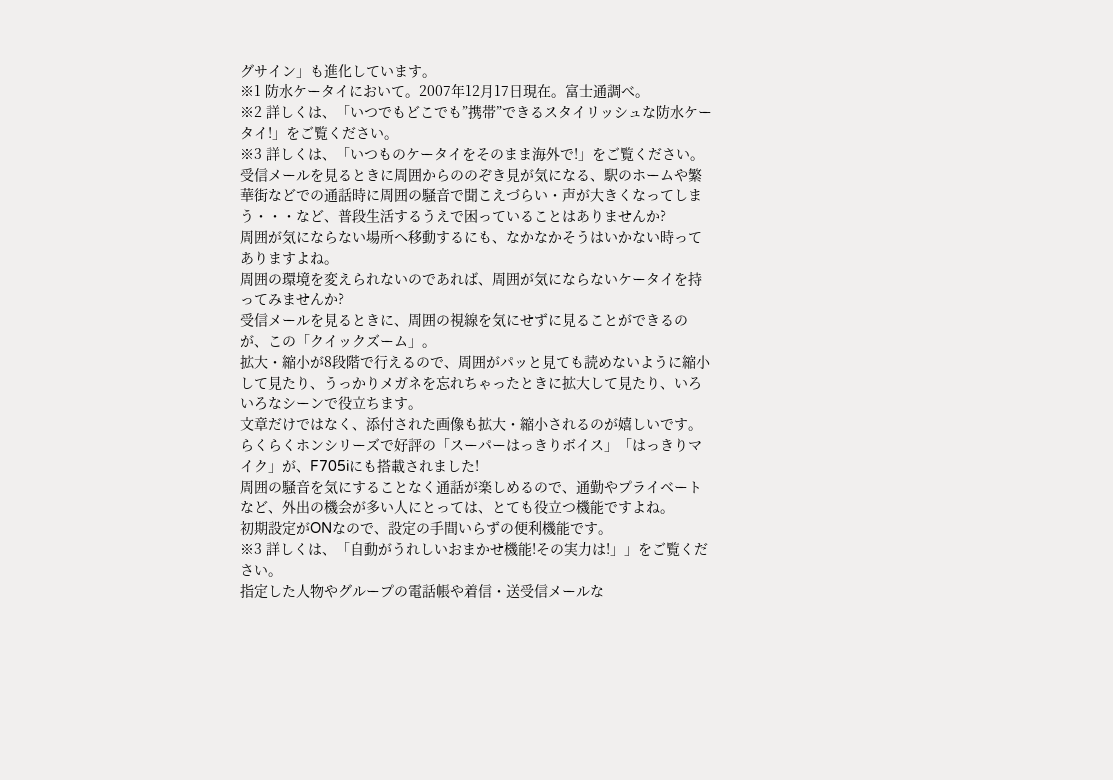グサイン」も進化しています。
※1 防水ケータイにおいて。2007年12月17日現在。富士通調べ。
※2 詳しくは、「いつでもどこでも”携帯”できるスタイリッシュな防水ケータイ!」をご覧ください。
※3 詳しくは、「いつものケータイをそのまま海外で!」をご覧ください。
受信メールを見るときに周囲からののぞき見が気になる、駅のホームや繁華街などでの通話時に周囲の騒音で聞こえづらい・声が大きくなってしまう・・・など、普段生活するうえで困っていることはありませんか?
周囲が気にならない場所へ移動するにも、なかなかそうはいかない時ってありますよね。
周囲の環境を変えられないのであれば、周囲が気にならないケータイを持ってみませんか?
受信メールを見るときに、周囲の視線を気にせずに見ることができるのが、この「クイックズーム」。
拡大・縮小が8段階で行えるので、周囲がパッと見ても読めないように縮小して見たり、うっかりメガネを忘れちゃったときに拡大して見たり、いろいろなシーンで役立ちます。
文章だけではなく、添付された画像も拡大・縮小されるのが嬉しいです。
らくらくホンシリーズで好評の「スーパーはっきりボイス」「はっきりマイク」が、F705iにも搭載されました!
周囲の騒音を気にすることなく通話が楽しめるので、通勤やプライベートなど、外出の機会が多い人にとっては、とても役立つ機能ですよね。
初期設定がONなので、設定の手間いらずの便利機能です。
※3 詳しくは、「自動がうれしいおまかせ機能!その実力は!」」をご覧ください。
指定した人物やグループの電話帳や着信・送受信メールな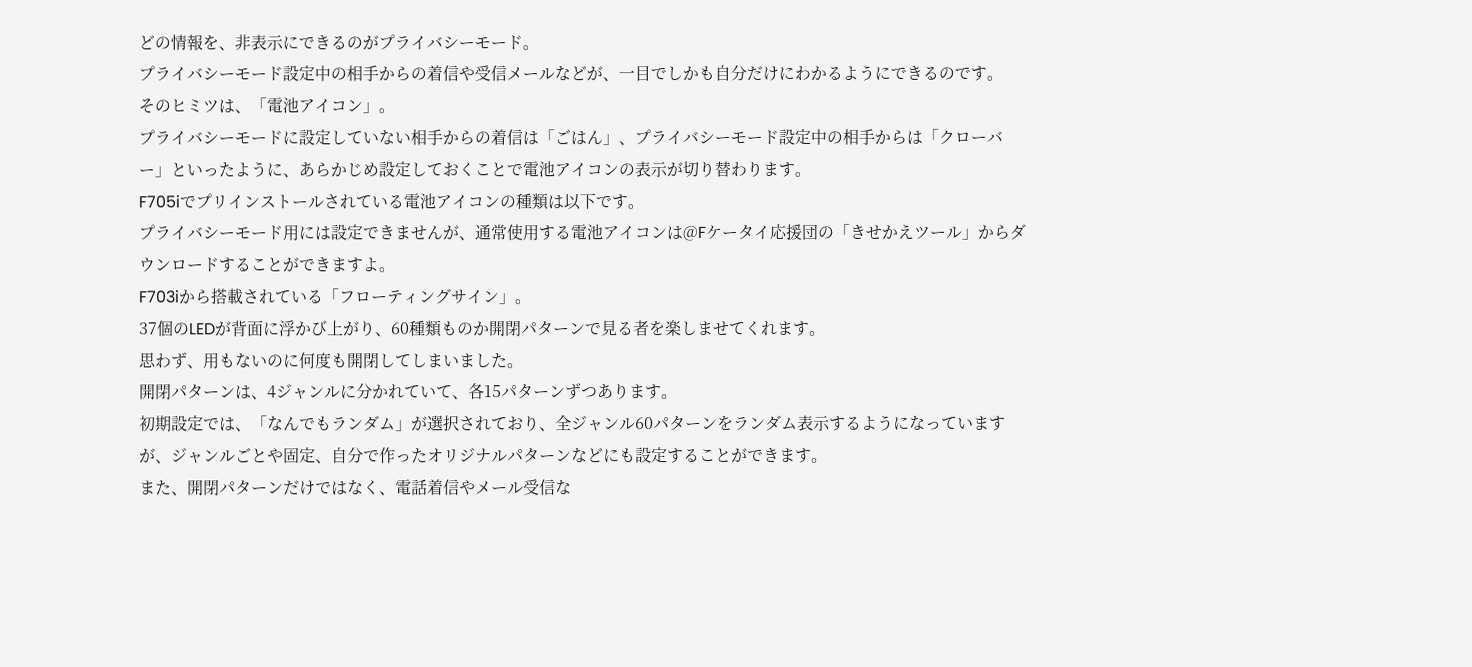どの情報を、非表示にできるのがプライバシーモード。
プライバシーモード設定中の相手からの着信や受信メールなどが、一目でしかも自分だけにわかるようにできるのです。
そのヒミツは、「電池アイコン」。
プライバシーモードに設定していない相手からの着信は「ごはん」、プライバシーモード設定中の相手からは「クローバー」といったように、あらかじめ設定しておくことで電池アイコンの表示が切り替わります。
F705iでプリインストールされている電池アイコンの種類は以下です。
プライバシーモード用には設定できませんが、通常使用する電池アイコンは@Fケータイ応援団の「きせかえツール」からダウンロードすることができますよ。
F703iから搭載されている「フローティングサイン」。
37個のLEDが背面に浮かび上がり、60種類ものか開閉パターンで見る者を楽しませてくれます。
思わず、用もないのに何度も開閉してしまいました。
開閉パターンは、4ジャンルに分かれていて、各15パターンずつあります。
初期設定では、「なんでもランダム」が選択されており、全ジャンル60パターンをランダム表示するようになっていますが、ジャンルごとや固定、自分で作ったオリジナルパターンなどにも設定することができます。
また、開閉パターンだけではなく、電話着信やメール受信な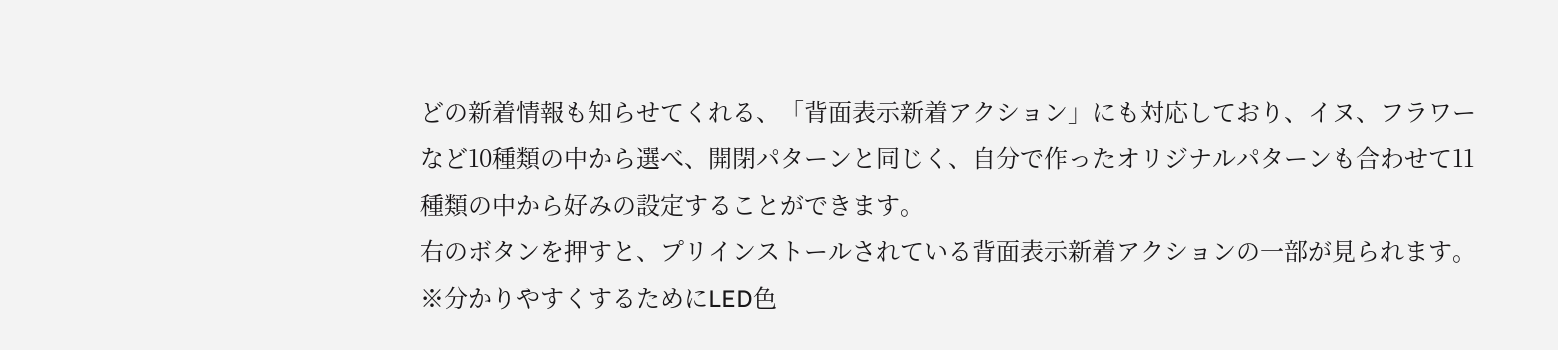どの新着情報も知らせてくれる、「背面表示新着アクション」にも対応しており、イヌ、フラワーなど10種類の中から選べ、開閉パターンと同じく、自分で作ったオリジナルパターンも合わせて11種類の中から好みの設定することができます。
右のボタンを押すと、プリインストールされている背面表示新着アクションの一部が見られます。
※分かりやすくするためにLED色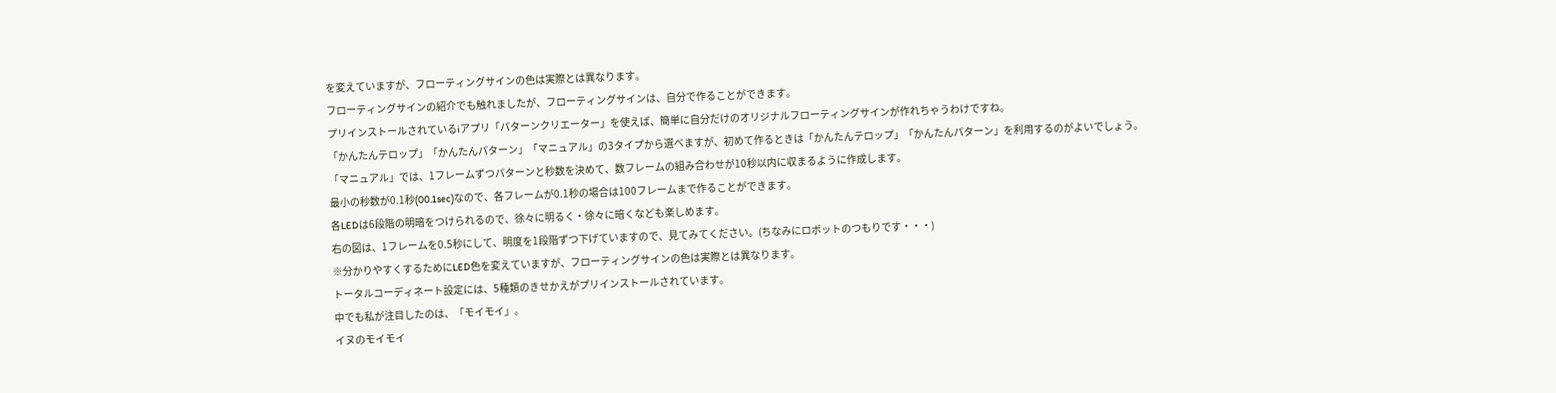を変えていますが、フローティングサインの色は実際とは異なります。
フローティングサインの紹介でも触れましたが、フローティングサインは、自分で作ることができます。
プリインストールされているiアプリ「パターンクリエーター」を使えば、簡単に自分だけのオリジナルフローティングサインが作れちゃうわけですね。
「かんたんテロップ」「かんたんパターン」「マニュアル」の3タイプから選べますが、初めて作るときは「かんたんテロップ」「かんたんパターン」を利用するのがよいでしょう。
「マニュアル」では、1フレームずつパターンと秒数を決めて、数フレームの組み合わせが10秒以内に収まるように作成します。
最小の秒数が0.1秒(00.1sec)なので、各フレームが0.1秒の場合は100フレームまで作ることができます。
各LEDは6段階の明暗をつけられるので、徐々に明るく・徐々に暗くなども楽しめます。
右の図は、1フレームを0.5秒にして、明度を1段階ずつ下げていますので、見てみてください。(ちなみにロボットのつもりです・・・)
※分かりやすくするためにLED色を変えていますが、フローティングサインの色は実際とは異なります。
トータルコーディネート設定には、5種類のきせかえがプリインストールされています。
中でも私が注目したのは、「モイモイ」。
イヌのモイモイ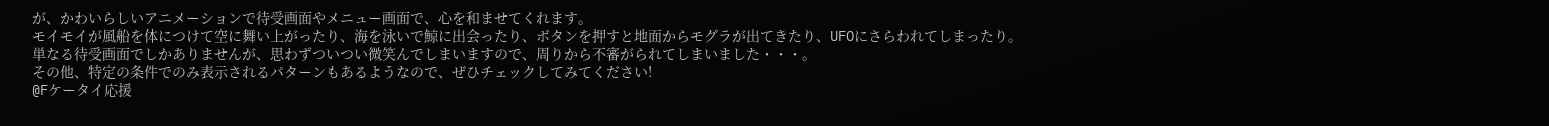が、かわいらしいアニメーションで待受画面やメニュー画面で、心を和ませてくれます。
モイモイが風船を体につけて空に舞い上がったり、海を泳いで鯨に出会ったり、ボタンを押すと地面からモグラが出てきたり、UFOにさらわれてしまったり。
単なる待受画面でしかありませんが、思わずついつい微笑んでしまいますので、周りから不審がられてしまいました・・・。
その他、特定の条件でのみ表示されるパターンもあるようなので、ぜひチェックしてみてください!
@Fケータイ応援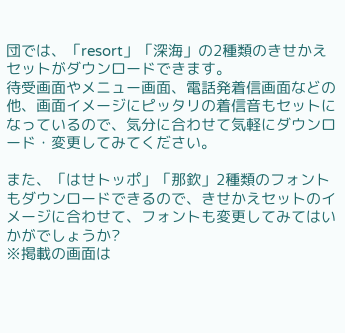団では、「resort」「深海」の2種類のきせかえセットがダウンロードできます。
待受画面やメニュー画面、電話発着信画面などの他、画面イメージにピッタリの着信音もセットになっているので、気分に合わせて気軽にダウンロード・変更してみてください。

また、「はせトッポ」「那欽」2種類のフォントもダウンロードできるので、きせかえセットのイメージに合わせて、フォントも変更してみてはいかがでしょうか?
※掲載の画面は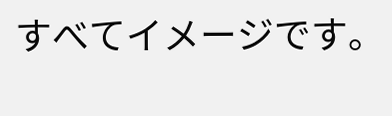すべてイメージです。